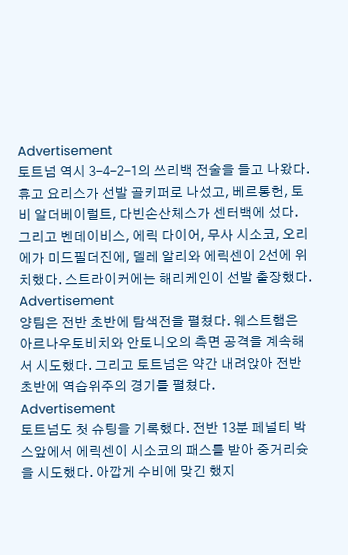Advertisement
토트넘 역시 3-4-2-1의 쓰리백 전술을 들고 나왔다. 휴고 요리스가 선발 골키퍼로 나섰고, 베르통헌, 토비 알더베이럴트, 다빈손산체스가 센터백에 섰다. 그리고 벤데이비스, 에릭 다이어, 무사 시소코, 오리에가 미드필더진에, 델레 알리와 에릭센이 2선에 위치했다. 스트라이커에는 해리케인이 선발 출장했다.
Advertisement
양팀은 전반 초반에 탐색전을 펼쳤다. 웨스트햄은 아르나우토비치와 안토니오의 측면 공격을 계속해서 시도했다. 그리고 토트넘은 약간 내려앉아 전반 초반에 역습위주의 경기를 펼쳤다.
Advertisement
토트넘도 첫 슈팅을 기록했다. 전반 13분 페널티 박스앞에서 에릭센이 시소코의 패스를 받아 중거리슛을 시도했다. 아깝게 수비에 맞긴 했지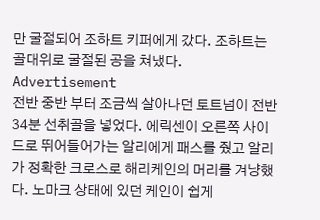만 굴절되어 조하트 키퍼에게 갔다. 조하트는 골대위로 굴절된 공을 쳐냈다.
Advertisement
전반 중반 부터 조금씩 살아나던 토트넘이 전반 34분 선취골을 넣었다. 에릭센이 오른쪽 사이드로 뛰어들어가는 알리에게 패스를 줬고 알리가 정확한 크로스로 해리케인의 머리를 겨냥했다. 노마크 상태에 있던 케인이 쉽게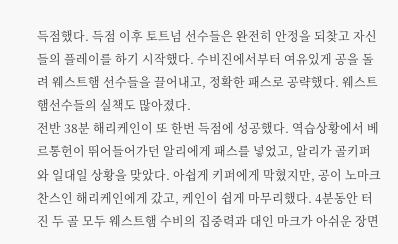득점했다. 득점 이후 토트넘 선수들은 완전히 안정을 되찾고 자신들의 플레이를 하기 시작했다. 수비진에서부터 여유있게 공을 돌려 웨스트햄 선수들을 끌어내고, 정확한 패스로 공략했다. 웨스트햄선수들의 실책도 많아졌다.
전반 38분 해리케인이 또 한번 득점에 성공했다. 역습상황에서 베르통헌이 뛰어들어가던 알리에게 패스를 넣었고, 알리가 골키퍼와 일대일 상황을 맞았다. 아쉽게 키퍼에게 막혔지만, 공이 노마크 찬스인 해리케인에게 갔고, 케인이 쉽게 마무리했다. 4분동안 터진 두 골 모두 웨스트햄 수비의 집중력과 대인 마크가 아쉬운 장면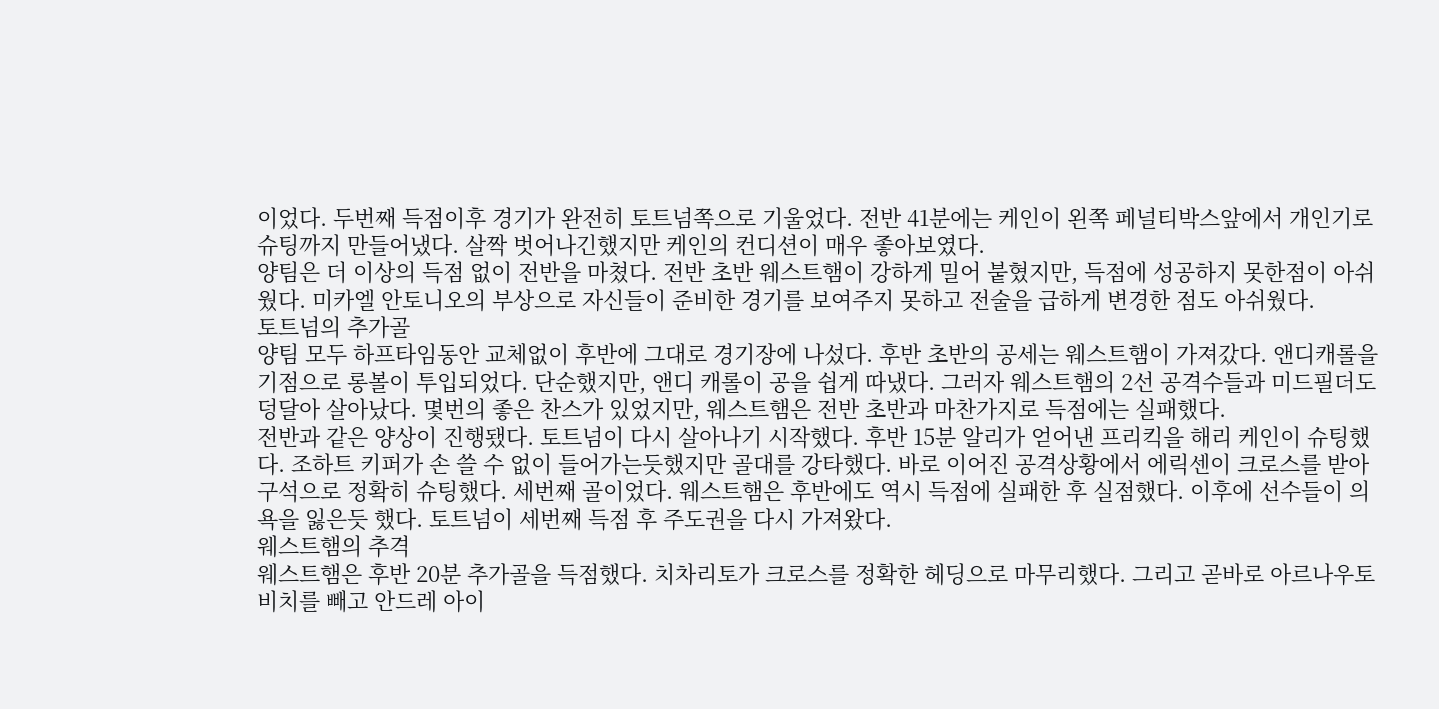이었다. 두번째 득점이후 경기가 완전히 토트넘쪽으로 기울었다. 전반 41분에는 케인이 왼쪽 페널티박스앞에서 개인기로 슈팅까지 만들어냈다. 살짝 벗어나긴했지만 케인의 컨디션이 매우 좋아보였다.
양팀은 더 이상의 득점 없이 전반을 마쳤다. 전반 초반 웨스트햄이 강하게 밀어 붙혔지만, 득점에 성공하지 못한점이 아쉬웠다. 미카엘 안토니오의 부상으로 자신들이 준비한 경기를 보여주지 못하고 전술을 급하게 변경한 점도 아쉬웠다.
토트넘의 추가골
양팀 모두 하프타임동안 교체없이 후반에 그대로 경기장에 나섰다. 후반 초반의 공세는 웨스트햄이 가져갔다. 앤디캐롤을 기점으로 롱볼이 투입되었다. 단순했지만, 앤디 캐롤이 공을 쉽게 따냈다. 그러자 웨스트햄의 2선 공격수들과 미드필더도 덩달아 살아났다. 몇번의 좋은 찬스가 있었지만, 웨스트햄은 전반 초반과 마찬가지로 득점에는 실패했다.
전반과 같은 양상이 진행됐다. 토트넘이 다시 살아나기 시작했다. 후반 15분 알리가 얻어낸 프리킥을 해리 케인이 슈팅했다. 조하트 키퍼가 손 쓸 수 없이 들어가는듯했지만 골대를 강타했다. 바로 이어진 공격상황에서 에릭센이 크로스를 받아 구석으로 정확히 슈팅했다. 세번째 골이었다. 웨스트햄은 후반에도 역시 득점에 실패한 후 실점했다. 이후에 선수들이 의욕을 잃은듯 했다. 토트넘이 세번째 득점 후 주도권을 다시 가져왔다.
웨스트햄의 추격
웨스트햄은 후반 20분 추가골을 득점했다. 치차리토가 크로스를 정확한 헤딩으로 마무리했다. 그리고 곧바로 아르나우토비치를 빼고 안드레 아이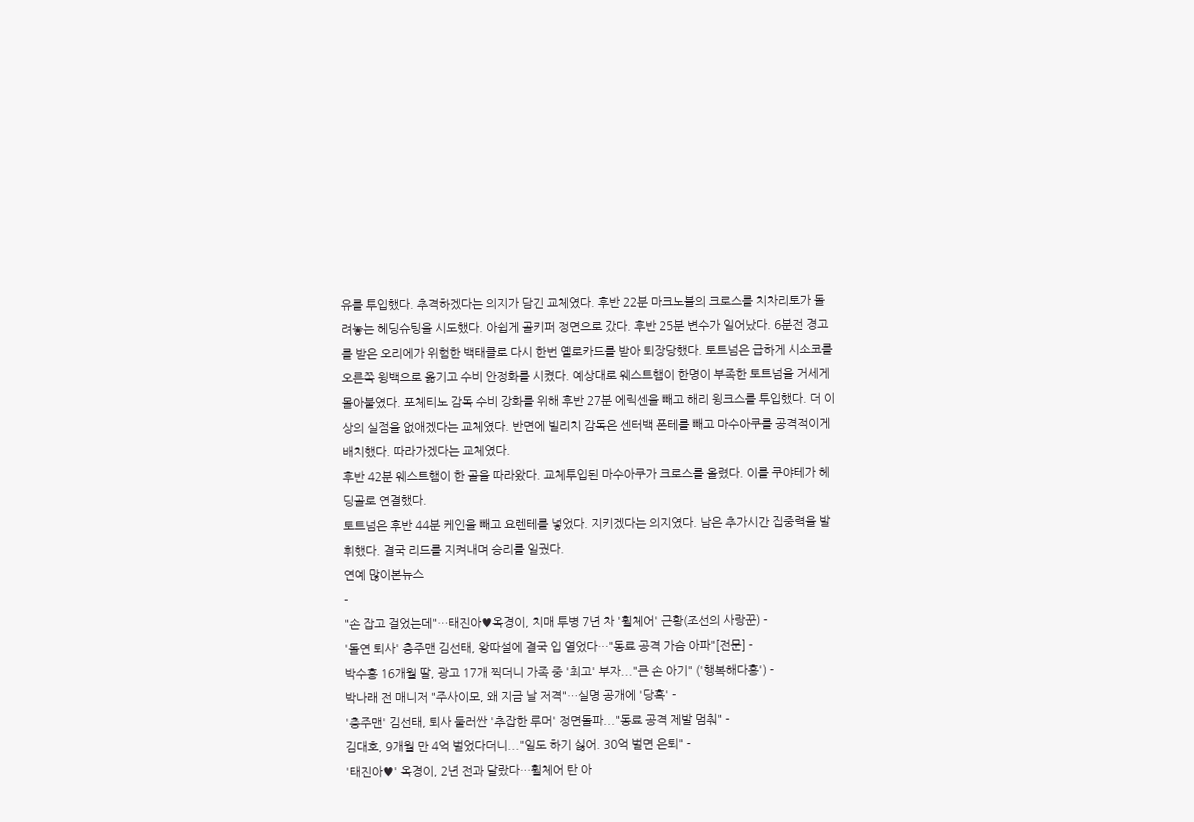유를 투입했다. 추격하겠다는 의지가 담긴 교체였다. 후반 22분 마크노블의 크로스를 치차리토가 돌려놓는 헤딩슈팅을 시도했다. 아쉽게 골키퍼 정면으로 갔다. 후반 25분 변수가 일어났다. 6분전 경고를 받은 오리에가 위험한 백태클로 다시 한번 옐로카드를 받아 퇴장당했다. 토트넘은 급하게 시소코를 오른쪽 윙백으로 옮기고 수비 안정화를 시켰다. 예상대로 웨스트햄이 한명이 부족한 토트넘을 거세게 몰아붙였다. 포체티노 감독 수비 강화를 위해 후반 27분 에릭센을 빼고 해리 윙크스를 투입했다. 더 이상의 실점을 없애겠다는 교체였다. 반면에 빌리치 감독은 센터백 폰테를 빼고 마수아쿠를 공격적이게 배치했다. 따라가겠다는 교체였다.
후반 42분 웨스트햄이 한 골을 따라왔다. 교체투입된 마수아쿠가 크로스를 올렸다. 이를 쿠야테가 헤딩골로 연결했다.
토트넘은 후반 44분 케인을 빼고 요렌테를 넣었다. 지키겠다는 의지였다. 남은 추가시간 집중력을 발휘했다. 결국 리드를 지켜내며 승리를 일궜다.
연예 많이본뉴스
-
"손 잡고 걸었는데"…태진아♥옥경이, 치매 투병 7년 차 '휠체어' 근황(조선의 사랑꾼) -
'돌연 퇴사' 충주맨 김선태, 왕따설에 결국 입 열었다…"동료 공격 가슴 아파"[전문] -
박수홍 16개월 딸, 광고 17개 찍더니 가족 중 '최고' 부자..."큰 손 아기" ('행복해다홍') -
박나래 전 매니저 "주사이모, 왜 지금 날 저격"…실명 공개에 '당혹' -
'충주맨' 김선태, 퇴사 둘러싼 '추잡한 루머' 정면돌파..."동료 공격 제발 멈춰" -
김대호, 9개월 만 4억 벌었다더니..."일도 하기 싫어. 30억 벌면 은퇴" -
'태진아♥' 옥경이, 2년 전과 달랐다…휠체어 탄 아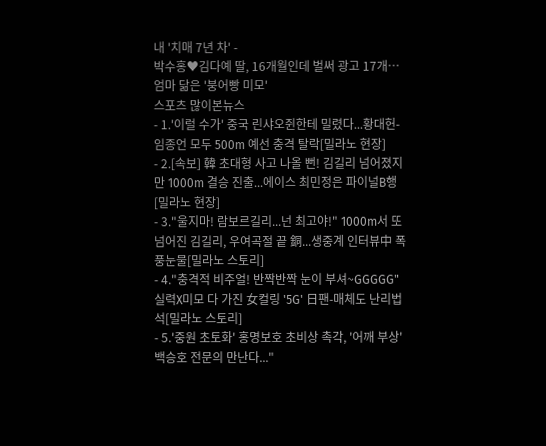내 '치매 7년 차' -
박수홍♥김다예 딸, 16개월인데 벌써 광고 17개…엄마 닮은 '붕어빵 미모'
스포츠 많이본뉴스
- 1.'이럴 수가' 중국 린샤오쥔한테 밀렸다...황대헌-임종언 모두 500m 예선 충격 탈락[밀라노 현장]
- 2.[속보] 韓 초대형 사고 나올 뻔! 김길리 넘어졌지만 1000m 결승 진출...에이스 최민정은 파이널B행 [밀라노 현장]
- 3."울지마! 람보르길리...넌 최고야!" 1000m서 또 넘어진 김길리, 우여곡절 끝 銅...생중계 인터뷰中 폭풍눈물[밀라노 스토리]
- 4."충격적 비주얼! 반짝반짝 눈이 부셔~GGGGG" 실력X미모 다 가진 女컬링 '5G' 日팬-매체도 난리법석[밀라노 스토리]
- 5.'중원 초토화' 홍명보호 초비상 촉각, '어깨 부상' 백승호 전문의 만난다..."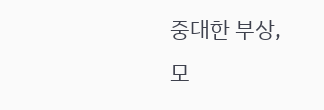중대한 부상, 모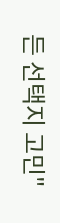든 선택지 고민"